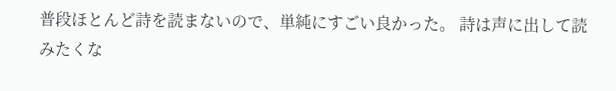普段ほとんど詩を読まないので、単純にすごい良かった。 詩は声に出して読みたくな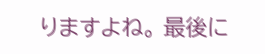りますよね。 最後に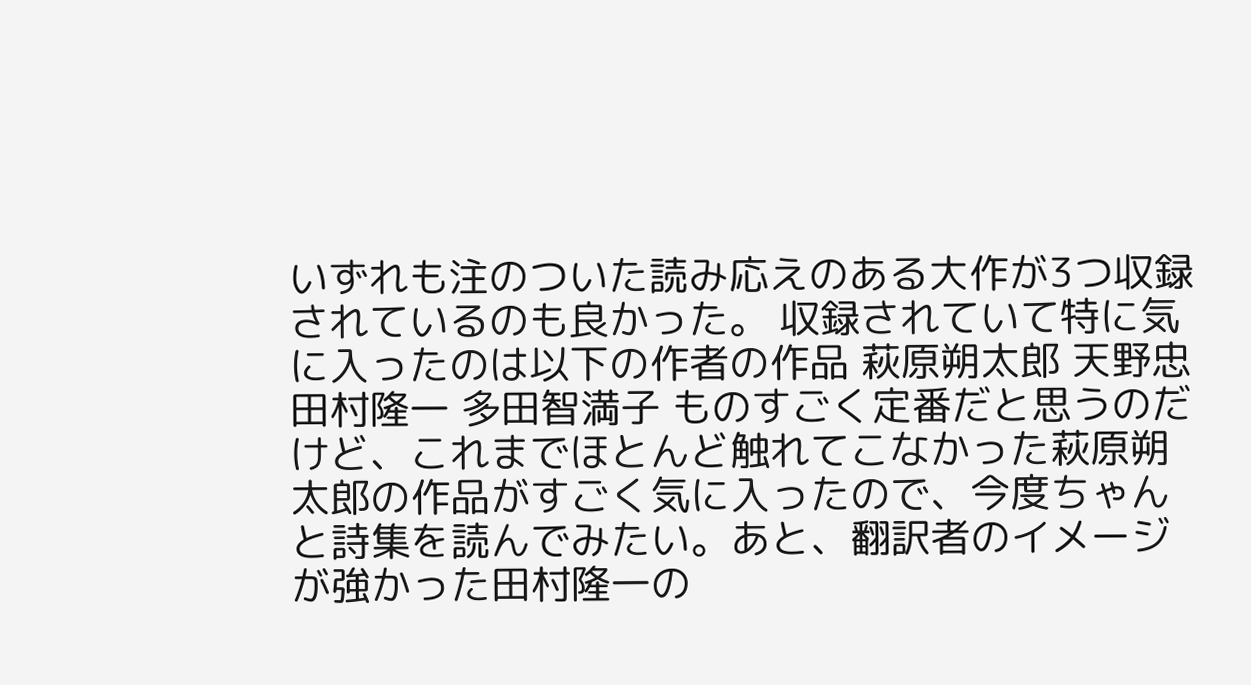いずれも注のついた読み応えのある大作が3つ収録されているのも良かった。 収録されていて特に気に入ったのは以下の作者の作品 萩原朔太郎 天野忠 田村隆一 多田智満子 ものすごく定番だと思うのだけど、これまでほとんど触れてこなかった萩原朔太郎の作品がすごく気に入ったので、今度ちゃんと詩集を読んでみたい。あと、翻訳者のイメージが強かった田村隆一の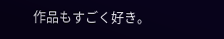作品もすごく好き。